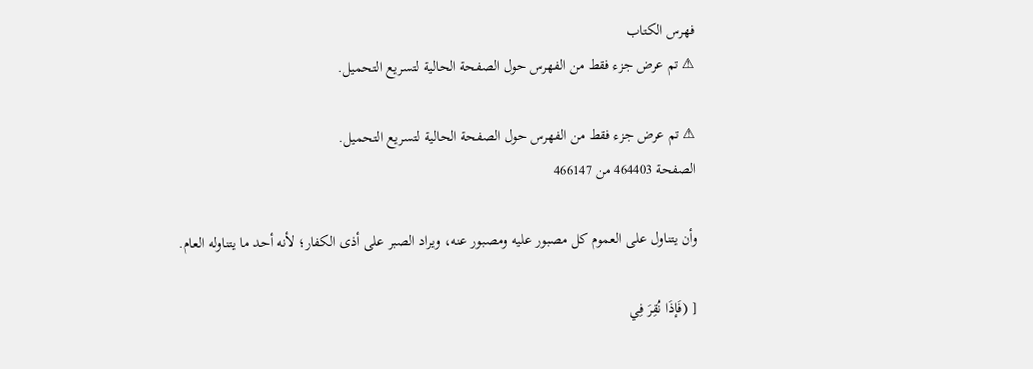فهرس الكتاب
⚠ تم عرض جزء فقط من الفهرس حول الصفحة الحالية لتسريع التحميل.

⚠ تم عرض جزء فقط من الفهرس حول الصفحة الحالية لتسريع التحميل.
الصفحة 464403 من 466147

وأن يتناول على العموم كل مصبور عليه ومصبور عنه، ويراد الصبر على أذى الكفار؛ لأنه أحد ما يتناوله العام.

[ (فَإذَا نُقِرَ فِي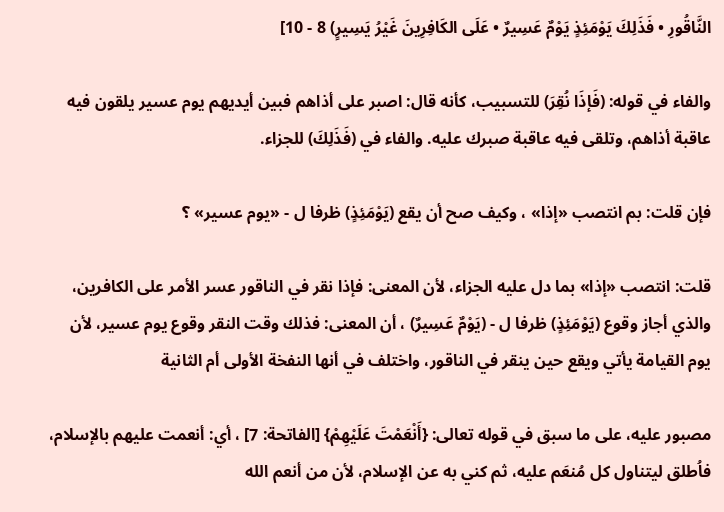النَّاقُورِ • فَذَلِكَ يَوْمَئِذٍ يَوْمٌ عَسِيرٌ • عَلَى الكَافِرِينَ غَيْرُ يَسِيرٍ) 8 - 10]

والفاء في قوله: (فَإذَا نُقِرَ) للتسبيب، كأنه قال: اصبر على أذاهم فبين أيديهم يوم عسير يلقون فيه عاقبة أذاهم، وتلقى فيه عاقبة صبرك عليه. والفاء في (فَذَلِكَ) للجزاء.

فإن قلت: بم انتصب «إذا» ، وكيف صح أن يقع (يَوْمَئِذٍ) ظرفا ل - «يوم عسير» ؟

قلت: انتصب «إذا» بما دل عليه الجزاء، لأن المعنى: فإذا نقر في الناقور عسر الأمر على الكافرين، والذي أجاز وقوع (يَوْمَئِذٍ) ظرفا ل - (يَوْمٌ عَسِيرٌ) ، أن المعنى: فذلك وقت النقر وقوع يوم عسير، لأن يوم القيامة يأتي ويقع حين ينقر في الناقور، واختلف في أنها النفخة الأولى أم الثانية

مصبور عليه، على ما سبق في قوله تعالى: {أَنْعَمْتَ عَلَيْهِمْ} [الفاتحة: 7] ، أي: أنعمت عليهم بالإسلام، فاُطلق ليتناول كل مُنعَم عليه، ثم كني به عن الإسلام، لأن من أنعم الله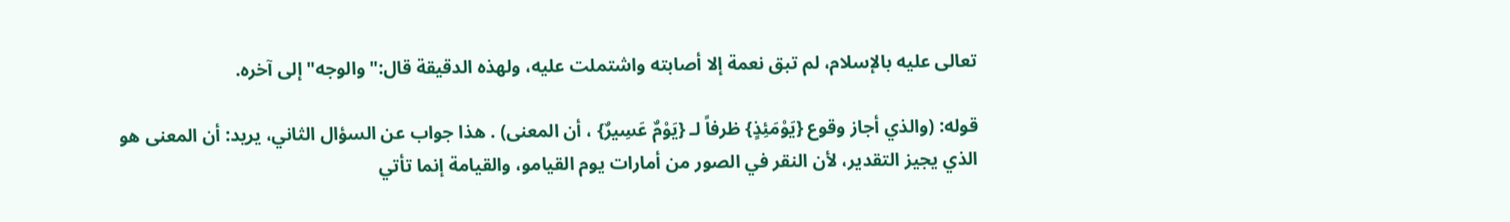تعالى عليه بالإسلام، لم تبق نعمة إلا أصابته واشتملت عليه، ولهذه الدقيقة قال:"والوجه"إلى آخره.

قوله: (والذي أجاز وقوع {يَوْمَئِذٍ} ظرفاً لـ {يَوْمٌ عَسِيرٌ} ، أن المعنى) . هذا جواب عن السؤال الثاني، يريد: أن المعنى هو الذي يجيز التقدير، لأن النقر في الصور من أمارات يوم القيامو، والقيامة إنما تأتي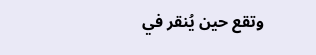وتقع حين يُنقر في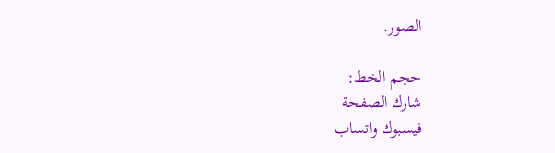الصور.

حجم الخط:
شارك الصفحة
فيسبوك واتساب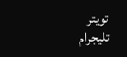تويتر تليجرام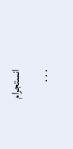انستجرام
. . .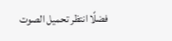فضلًا انتظر تحميل الصوت